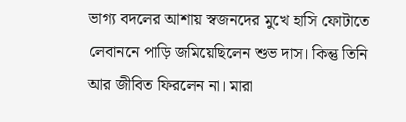ভাগ্য বদলের আশায় স্বজনদের মুখে হাসি ফোটাতে লেবাননে পাড়ি জমিয়েছিলেন শুভ দাস। কিন্তু তিনি আর জীবিত ফিরলেন না। মারা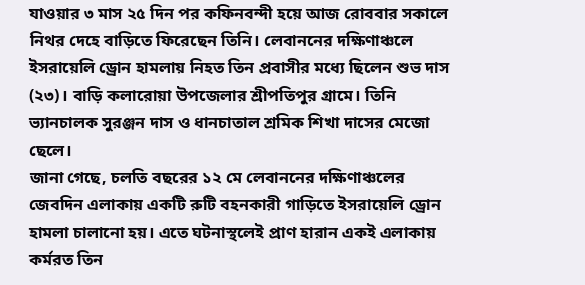যাওয়ার ৩ মাস ২৫ দিন পর কফিনবন্দী হয়ে আজ রোববার সকালে নিথর দেহে বাড়িতে ফিরেছেন তিনি। লেবাননের দক্ষিণাঞ্চলে ইসরায়েলি ড্রোন হামলায় নিহত তিন প্রবাসীর মধ্যে ছিলেন শুভ দাস (২৩)। বাড়ি কলারোয়া উপজেলার শ্রীপতিপুর গ্রামে। তিনি ভ্যানচালক সুরঞ্জন দাস ও ধানচাতাল শ্রমিক শিখা দাসের মেজো ছেলে।
জানা গেছে, চলতি বছরের ১২ মে লেবাননের দক্ষিণাঞ্চলের জেবদিন এলাকায় একটি রুটি বহনকারী গাড়িতে ইসরায়েলি ড্রোন হামলা চালানো হয়। এতে ঘটনাস্থলেই প্রাণ হারান একই এলাকায় কর্মরত তিন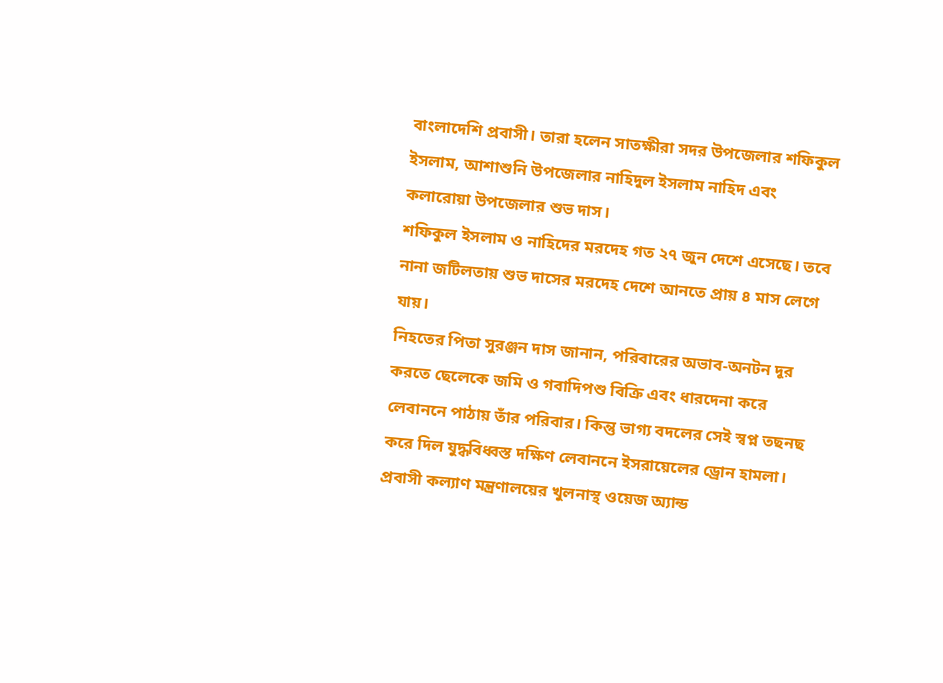বাংলাদেশি প্রবাসী। তারা হলেন সাতক্ষীরা সদর উপজেলার শফিকুল ইসলাম, আশাশুনি উপজেলার নাহিদুল ইসলাম নাহিদ এবং কলারোয়া উপজেলার শুভ দাস।
শফিকুল ইসলাম ও নাহিদের মরদেহ গত ২৭ জুন দেশে এসেছে। তবে নানা জটিলতায় শুভ দাসের মরদেহ দেশে আনতে প্রায় ৪ মাস লেগে যায়।
নিহতের পিতা সুরঞ্জন দাস জানান, পরিবারের অভাব-অনটন দূর করতে ছেলেকে জমি ও গবাদিপশু বিক্রি এবং ধারদেনা করে লেবাননে পাঠায় তাঁর পরিবার। কিন্তু ভাগ্য বদলের সেই স্বপ্ন তছনছ করে দিল যুদ্ধবিধ্বস্ত দক্ষিণ লেবাননে ইসরায়েলের ড্রোন হামলা।
প্রবাসী কল্যাণ মন্ত্রণালয়ের খুলনাস্থ ওয়েজ অ্যান্ড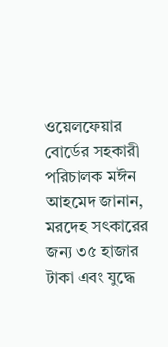ওয়েলফেয়ার বোর্ডের সহকারী পরিচালক মঈন আহমেদ জানান, মরদেহ সৎকারের জন্য ৩৫ হাজার টাকা এবং যুদ্ধে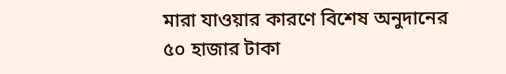মারা যাওয়ার কারণে বিশেষ অনুদানের ৫০ হাজার টাকা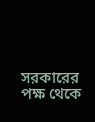সরকারের পক্ষ থেকে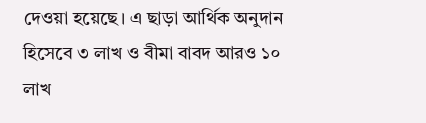দেওয়া হয়েছে। এ ছাড়া আর্থিক অনুদান হিসেবে ৩ লাখ ও বীমা বাবদ আরও ১০ লাখ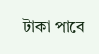টাকা পাবে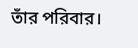তাঁর পরিবার।